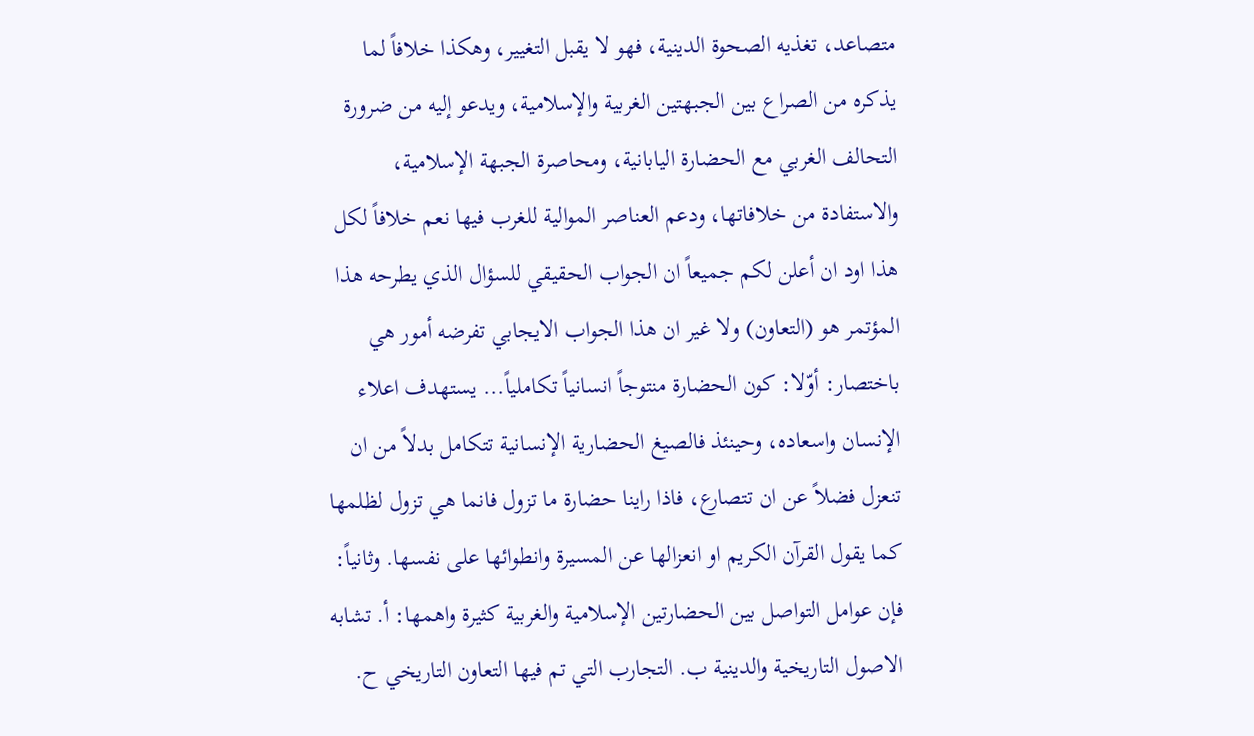متصاعد، تغذيه الصحوة الدينية، فهو لا يقبل التغيير، وهكذا خلافاً لما يذكره من الصراع بين الجبهتين الغربية والإسلامية، ويدعو إليه من ضرورة التحالف الغربي مع الحضارة اليابانية، ومحاصرة الجبهة الإسلامية، والاستفادة من خلافاتها، ودعم العناصر الموالية للغرب فيها نعم خلافاً لكل هذا اود ان أعلن لكم جميعاً ان الجواب الحقيقي للسؤال الذي يطرحه هذا المؤتمر هو (التعاون) ولا غير ان هذا الجواب الايجابي تفرضه أمور هي باختصار: أوّلا: كون الحضارة منتوجاً انسانياً تكاملياً... يستهدف اعلاء الإنسان واسعاده، وحينئذ فالصيغ الحضارية الإنسانية تتكامل بدلاً من ان تنعزل فضلاً عن ان تتصارع، فاذا راينا حضارة ما تزول فانما هي تزول لظلمها كما يقول القرآن الكريم او انعزالها عن المسيرة وانطوائها على نفسها. وثانياً: فإن عوامل التواصل بين الحضارتين الإسلامية والغربية كثيرة واهمها: أ. تشابه الاصول التاريخية والدينية ب. التجارب التي تم فيها التعاون التاريخي ح.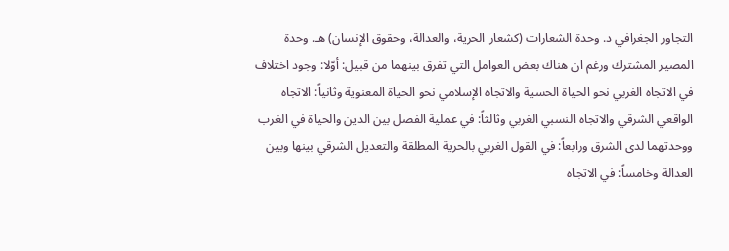التجاور الجغرافي د. وحدة الشعارات (كشعار الحرية، والعدالة، وحقوق الإنسان) هـ. وحدة المصير المشترك ورغم ان هناك بعض العوامل التي تفرق بينهما من قبيل: أوّلا: وجود اختلاف في الاتجاه الغربي نحو الحياة الحسية والاتجاه الإسلامي نحو الحياة المعنوية وثانياً: الاتجاه الواقعي الشرقي والاتجاه النسبي الغربي وثالثاً: في عملية الفصل بين الدين والحياة في الغرب ووحدتهما لدى الشرق ورابعاً: في القول الغربي بالحرية المطلقة والتعديل الشرقي بينها وبين العدالة وخامساً: في الاتجاه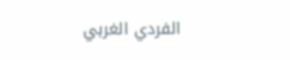الفردي الغربي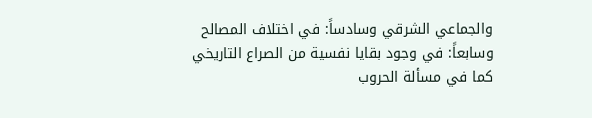والجماعي الشرقي وسادساً: في اختلاف المصالح وسابعاً: في وجود بقايا نفسية من الصراع التاريخي كما في مسألة الحروب